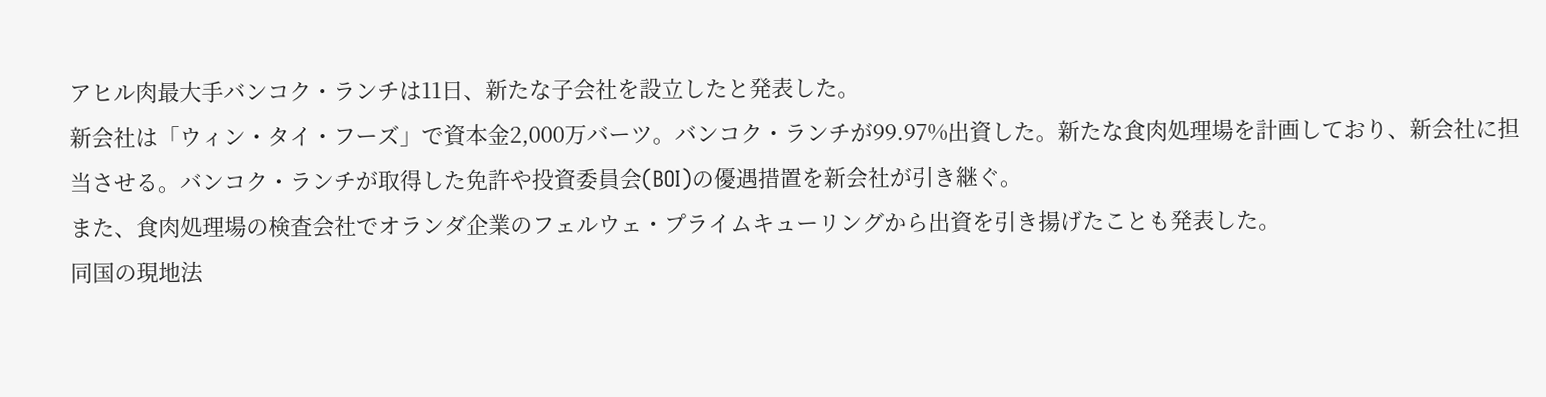アヒル肉最大手バンコク・ランチは11日、新たな子会社を設立したと発表した。
新会社は「ウィン・タイ・フーズ」で資本金2,000万バーツ。バンコク・ランチが99.97%出資した。新たな食肉処理場を計画しており、新会社に担当させる。バンコク・ランチが取得した免許や投資委員会(BOI)の優遇措置を新会社が引き継ぐ。
また、食肉処理場の検査会社でオランダ企業のフェルウェ・プライムキューリングから出資を引き揚げたことも発表した。
同国の現地法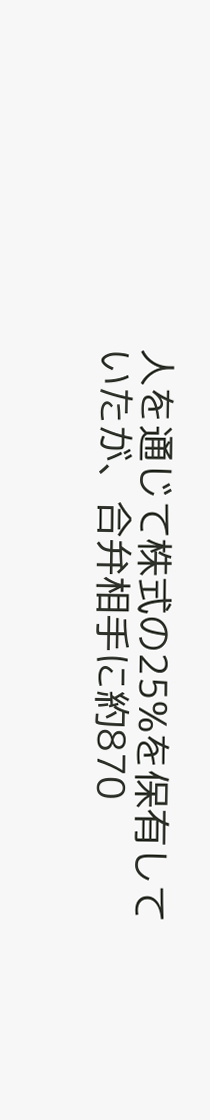人を通じて株式の25%を保有していたが、合弁相手に約870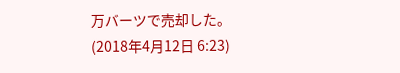万バーツで売却した。
(2018年4月12日 6:23)